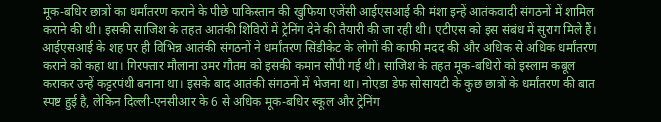मूक-बधिर छात्रों का धर्मांतरण कराने के पीछे पाकिस्तान की खुफिया एजेंसी आईएसआई की मंशा इन्हें आतंकवादी संगठनों में शामिल कराने की थी। इसकी साजिश के तहत आतंकी शिविरों में ट्रेनिंग देने की तैयारी की जा रही थी। एटीएस को इस संबंध में सुराग मिले हैं।
आईएसआई के शह पर ही विभिन्न आतंकी संगठनों ने धर्मांतरण सिंडीकेट के लोगों की काफी मदद की और अधिक से अधिक धर्मांतरण कराने को कहा था। गिरफ्तार मौलाना उमर गौतम को इसकी कमान सौंपी गई थी। साजिश के तहत मूक-बधिरों को इस्लाम कबूल कराकर उन्हें कट्टरपंथी बनाना था। इसके बाद आतंकी संगठनों में भेजना था। नोएडा डेफ सोसायटी के कुछ छात्रों के धर्मांतरण की बात स्पष्ट हुई है, लेकिन दिल्ली-एनसीआर के 6 से अधिक मूक-बधिर स्कूल और ट्रेनिंग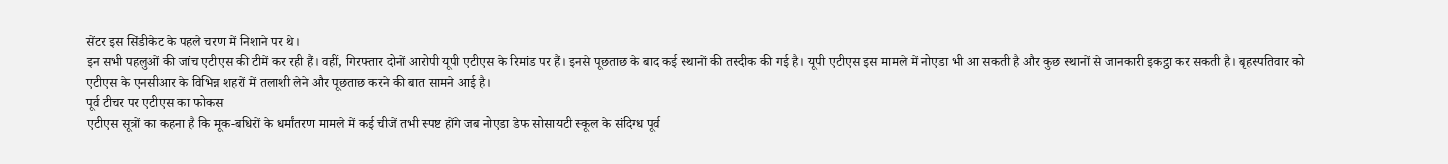सेंटर इस सिंडीकेट के पहले चरण में निशाने पर थे।
इन सभी पहलुओं की जांच एटीएस की टीमें कर रही हैं। वहीं, गिरफ्तार दोनों आरोपी यूपी एटीएस के रिमांड पर हैं। इनसे पूछताछ के बाद कई स्थानों की तस्दीक की गई है। यूपी एटीएस इस मामले में नोएडा भी आ सकती है और कुछ स्थानों से जानकारी इकट्ठा कर सकती है। बृहस्पतिवार को एटीएस के एनसीआर के विभिन्न शहरों में तलाशी लेने और पूछताछ करने की बात सामने आई है।
पूर्व टीचर पर एटीएस का फोकस
एटीएस सूत्रों का कहना है कि मूक-बधिरों के धर्मांतरण मामले में कई चीजें तभी स्पष्ट होंगे जब नोएडा डेफ सोसायटी स्कूल के संदिग्ध पूर्व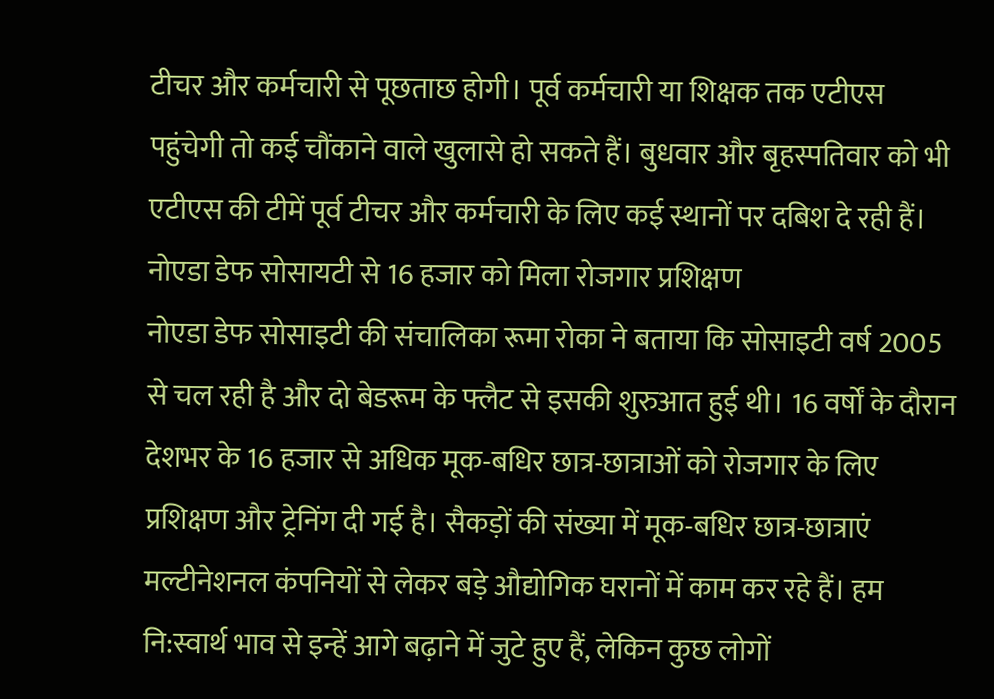टीचर और कर्मचारी से पूछताछ होगी। पूर्व कर्मचारी या शिक्षक तक एटीएस पहुंचेगी तो कई चौंकाने वाले खुलासे हो सकते हैं। बुधवार और बृहस्पतिवार को भी एटीएस की टीमें पूर्व टीचर और कर्मचारी के लिए कई स्थानों पर दबिश दे रही हैं।
नोएडा डेफ सोसायटी से 16 हजार को मिला रोजगार प्रशिक्षण
नोएडा डेफ सोसाइटी की संचालिका रूमा रोका ने बताया कि सोसाइटी वर्ष 2005 से चल रही है और दो बेडरूम के फ्लैट से इसकी शुरुआत हुई थी। 16 वर्षों के दौरान देशभर के 16 हजार से अधिक मूक-बधिर छात्र-छात्राओं को रोजगार के लिए प्रशिक्षण और ट्रेनिंग दी गई है। सैकड़ों की संख्या में मूक-बधिर छात्र-छात्राएं मल्टीनेशनल कंपनियों से लेकर बड़े औद्योगिक घरानों में काम कर रहे हैं। हम नि:स्वार्थ भाव से इन्हें आगे बढ़ाने में जुटे हुए हैं, लेकिन कुछ लोगों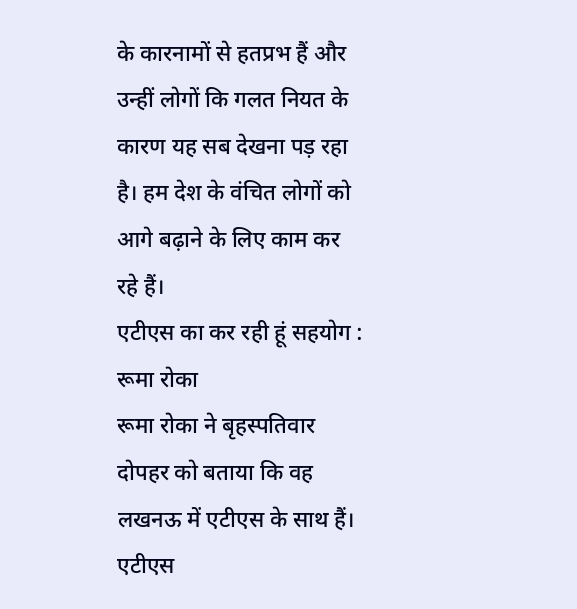के कारनामों से हतप्रभ हैं और उन्हीं लोगों कि गलत नियत के कारण यह सब देखना पड़ रहा है। हम देश के वंचित लोगों को आगे बढ़ाने के लिए काम कर रहे हैं।
एटीएस का कर रही हूं सहयोग : रूमा रोका
रूमा रोका ने बृहस्पतिवार दोपहर को बताया कि वह लखनऊ में एटीएस के साथ हैं। एटीएस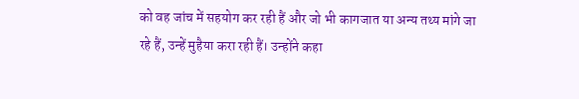को वह जांच में सहयोग कर रही हैं और जो भी कागजात या अन्य तथ्य मांगे जा रहे हैं, उन्हें मुहैया करा रही हैं। उन्होंने कहा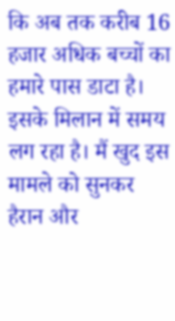कि अब तक करीब 16 हजार अधिक बच्चों का हमारे पास डाटा है। इसके मिलान में समय लग रहा है। मैं खुद इस मामले को सुनकर हैरान और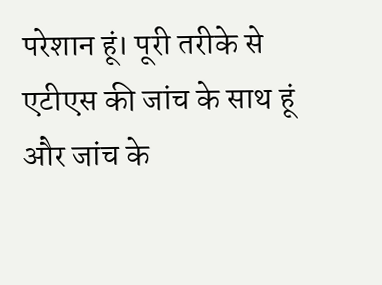परेशान हूं। पूरी तरीके से एटीएस की जांच के साथ हूं और जांच के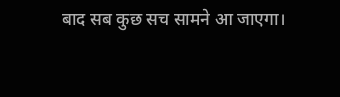बाद सब कुछ सच सामने आ जाएगा।